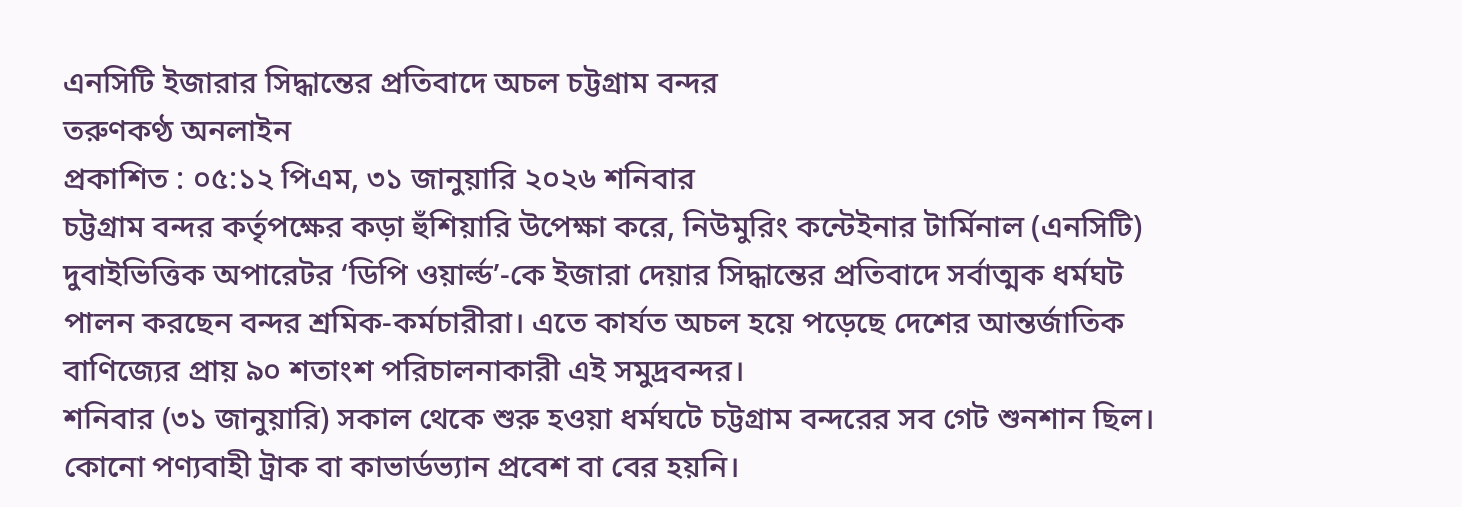এনসিটি ইজারার সিদ্ধান্তের প্রতিবাদে অচল চট্টগ্রাম বন্দর
তরুণকণ্ঠ অনলাইন
প্রকাশিত : ০৫:১২ পিএম, ৩১ জানুয়ারি ২০২৬ শনিবার
চট্টগ্রাম বন্দর কর্তৃপক্ষের কড়া হুঁশিয়ারি উপেক্ষা করে, নিউমুরিং কন্টেইনার টার্মিনাল (এনসিটি) দুবাইভিত্তিক অপারেটর ‘ডিপি ওয়ার্ল্ড’-কে ইজারা দেয়ার সিদ্ধান্তের প্রতিবাদে সর্বাত্মক ধর্মঘট পালন করছেন বন্দর শ্রমিক-কর্মচারীরা। এতে কার্যত অচল হয়ে পড়েছে দেশের আন্তর্জাতিক বাণিজ্যের প্রায় ৯০ শতাংশ পরিচালনাকারী এই সমুদ্রবন্দর।
শনিবার (৩১ জানুয়ারি) সকাল থেকে শুরু হওয়া ধর্মঘটে চট্টগ্রাম বন্দরের সব গেট শুনশান ছিল। কোনো পণ্যবাহী ট্রাক বা কাভার্ডভ্যান প্রবেশ বা বের হয়নি।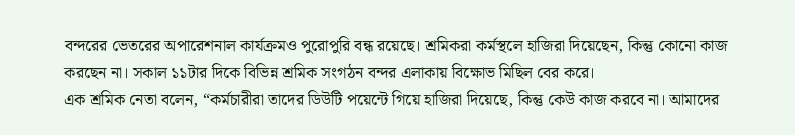বন্দরের ভেতরের অপারেশনাল কার্যক্রমও পুরোপুরি বন্ধ রয়েছে। শ্রমিকরা কর্মস্থলে হাজিরা দিয়েছেন, কিন্তু কোনো কাজ করছেন না। সকাল ১১টার দিকে বিভিন্ন শ্রমিক সংগঠন বন্দর এলাকায় বিক্ষোভ মিছিল বের করে।
এক শ্রমিক নেতা বলেন, “কর্মচারীরা তাদের ডিউটি পয়েন্টে গিয়ে হাজিরা দিয়েছে, কিন্তু কেউ কাজ করবে না। আমাদের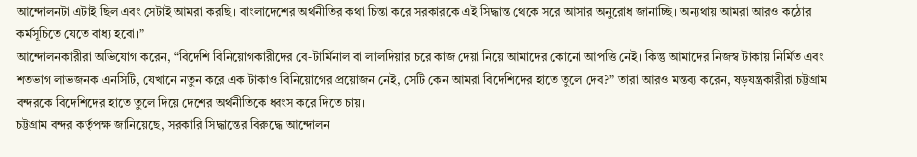আন্দোলনটা এটাই ছিল এবং সেটাই আমরা করছি। বাংলাদেশের অর্থনীতির কথা চিন্তা করে সরকারকে এই সিদ্ধান্ত থেকে সরে আসার অনুরোধ জানাচ্ছি। অন্যথায় আমরা আরও কঠোর কর্মসূচিতে যেতে বাধ্য হবো।”
আন্দোলনকারীরা অভিযোগ করেন, “বিদেশি বিনিয়োগকারীদের বে-টার্মিনাল বা লালদিয়ার চরে কাজ দেয়া নিয়ে আমাদের কোনো আপত্তি নেই। কিন্তু আমাদের নিজস্ব টাকায় নির্মিত এবং শতভাগ লাভজনক এনসিটি, যেখানে নতুন করে এক টাকাও বিনিয়োগের প্রয়োজন নেই, সেটি কেন আমরা বিদেশিদের হাতে তুলে দেব?” তারা আরও মন্তব্য করেন, ষড়যন্ত্রকারীরা চট্টগ্রাম বন্দরকে বিদেশিদের হাতে তুলে দিয়ে দেশের অর্থনীতিকে ধ্বংস করে দিতে চায়।
চট্টগ্রাম বন্দর কর্তৃপক্ষ জানিয়েছে, সরকারি সিদ্ধান্তের বিরুদ্ধে আন্দোলন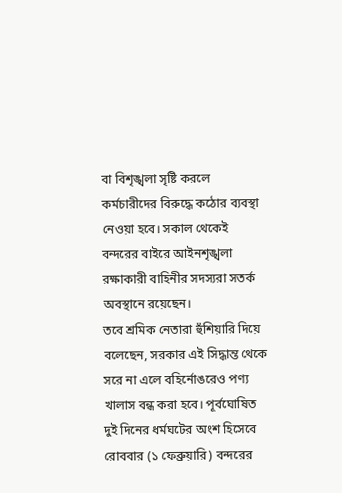বা বিশৃঙ্খলা সৃষ্টি করলে কর্মচারীদের বিরুদ্ধে কঠোর ব্যবস্থা নেওয়া হবে। সকাল থেকেই বন্দরের বাইরে আইনশৃঙ্খলা রক্ষাকারী বাহিনীর সদস্যরা সতর্ক অবস্থানে রয়েছেন।
তবে শ্রমিক নেতারা হুঁশিয়ারি দিয়ে বলেছেন, সরকার এই সিদ্ধান্ত থেকে সরে না এলে বহির্নোঙরেও পণ্য খালাস বন্ধ করা হবে। পূর্বঘোষিত দুই দিনের ধর্মঘটের অংশ হিসেবে রোববার (১ ফেব্রুয়ারি) বন্দরের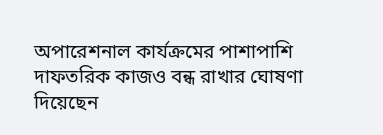অপারেশনাল কার্যক্রমের পাশাপাশি দাফতরিক কাজও বন্ধ রাখার ঘোষণা দিয়েছেন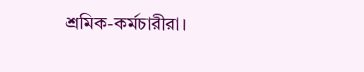শ্রমিক-কর্মচারীরা।